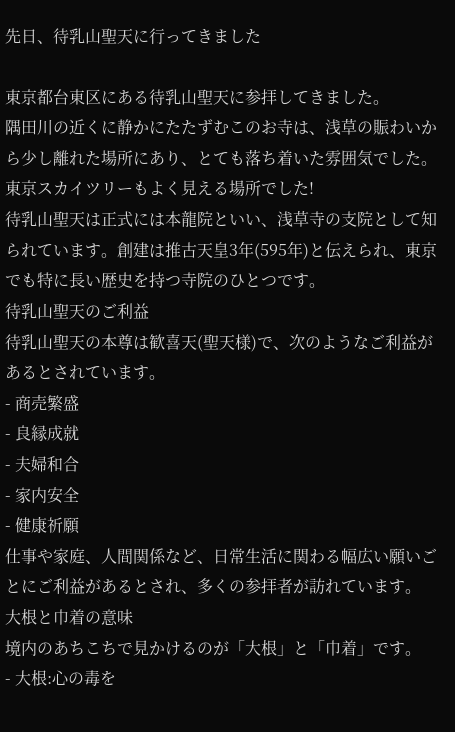先日、待乳山聖天に行ってきました

東京都台東区にある待乳山聖天に参拝してきました。
隅田川の近くに静かにたたずむこのお寺は、浅草の賑わいから少し離れた場所にあり、とても落ち着いた雰囲気でした。東京スカイツリーもよく見える場所でした!
待乳山聖天は正式には本龍院といい、浅草寺の支院として知られています。創建は推古天皇3年(595年)と伝えられ、東京でも特に長い歴史を持つ寺院のひとつです。
待乳山聖天のご利益
待乳山聖天の本尊は歓喜天(聖天様)で、次のようなご利益があるとされています。
- 商売繁盛
- 良縁成就
- 夫婦和合
- 家内安全
- 健康祈願
仕事や家庭、人間関係など、日常生活に関わる幅広い願いごとにご利益があるとされ、多くの参拝者が訪れています。
大根と巾着の意味
境内のあちこちで見かけるのが「大根」と「巾着」です。
- 大根:心の毒を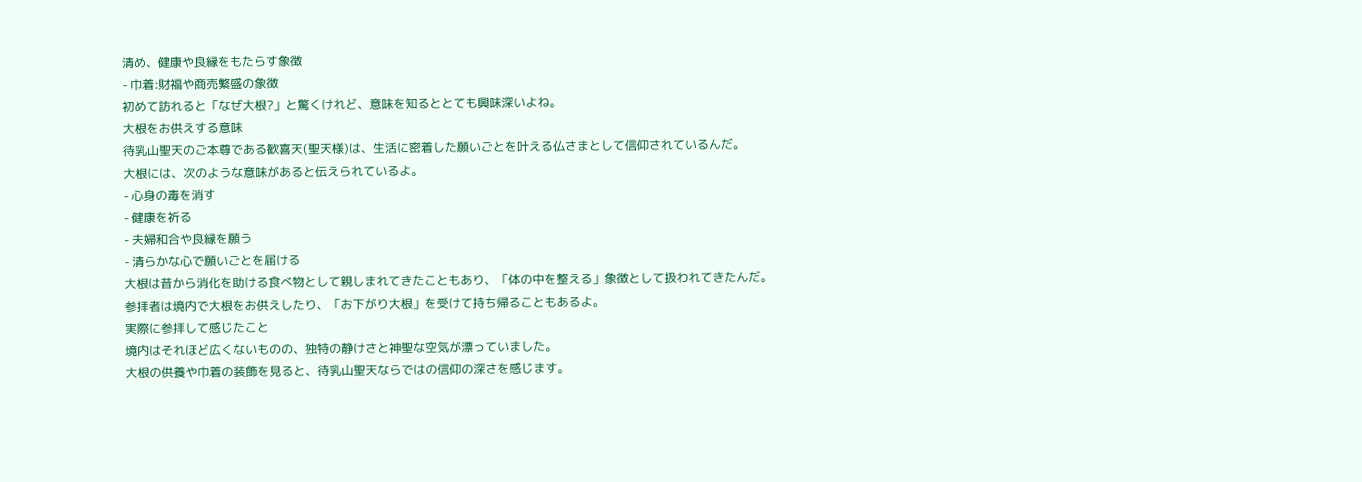清め、健康や良縁をもたらす象徴
- 巾着:財福や商売繁盛の象徴
初めて訪れると「なぜ大根?」と驚くけれど、意味を知るととても興味深いよね。
大根をお供えする意味
待乳山聖天のご本尊である歓喜天(聖天様)は、生活に密着した願いごとを叶える仏さまとして信仰されているんだ。
大根には、次のような意味があると伝えられているよ。
- 心身の毒を消す
- 健康を祈る
- 夫婦和合や良縁を願う
- 清らかな心で願いごとを届ける
大根は昔から消化を助ける食べ物として親しまれてきたこともあり、「体の中を整える」象徴として扱われてきたんだ。
参拝者は境内で大根をお供えしたり、「お下がり大根」を受けて持ち帰ることもあるよ。
実際に参拝して感じたこと
境内はそれほど広くないものの、独特の静けさと神聖な空気が漂っていました。
大根の供養や巾着の装飾を見ると、待乳山聖天ならではの信仰の深さを感じます。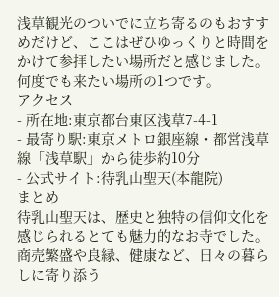浅草観光のついでに立ち寄るのもおすすめだけど、ここはぜひゆっくりと時間をかけて参拝したい場所だと感じました。何度でも来たい場所の1つです。
アクセス
- 所在地:東京都台東区浅草7-4-1
- 最寄り駅:東京メトロ銀座線・都営浅草線「浅草駅」から徒歩約10分
- 公式サイト:待乳山聖天(本龍院)
まとめ
待乳山聖天は、歴史と独特の信仰文化を感じられるとても魅力的なお寺でした。
商売繁盛や良縁、健康など、日々の暮らしに寄り添う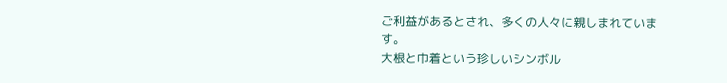ご利益があるとされ、多くの人々に親しまれています。
大根と巾着という珍しいシンボル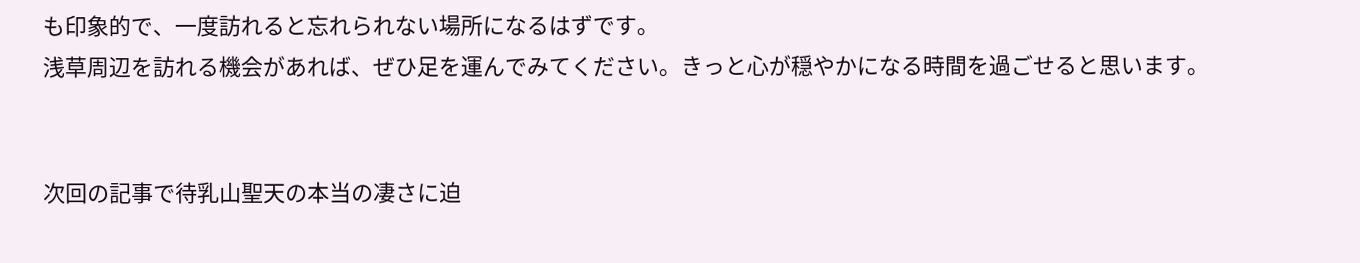も印象的で、一度訪れると忘れられない場所になるはずです。
浅草周辺を訪れる機会があれば、ぜひ足を運んでみてください。きっと心が穏やかになる時間を過ごせると思います。


次回の記事で待乳山聖天の本当の凄さに迫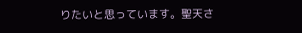りたいと思っています。聖天さ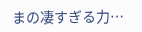まの凄すぎる力…